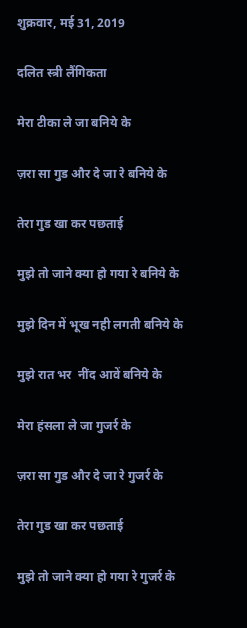शुक्रवार, मई 31, 2019

दलित स्त्री लैंगिकता

मेरा टीका ले जा बनिये के

ज़रा सा गुड और दे जा रे बनिये के

तेरा गुड खा कर पछताई

मुझे तो जाने क्या हो गया रे बनिये के

मुझे दिन में भूख नही लगती बनिये के

मुझे रात भर  नींद आवें बनिये के

मेरा हंसला ले जा गुजर्र के

ज़रा सा गुड और दे जा रे गुजर्र के

तेरा गुड खा कर पछताई

मुझे तो जाने क्या हो गया रे गुजर्र के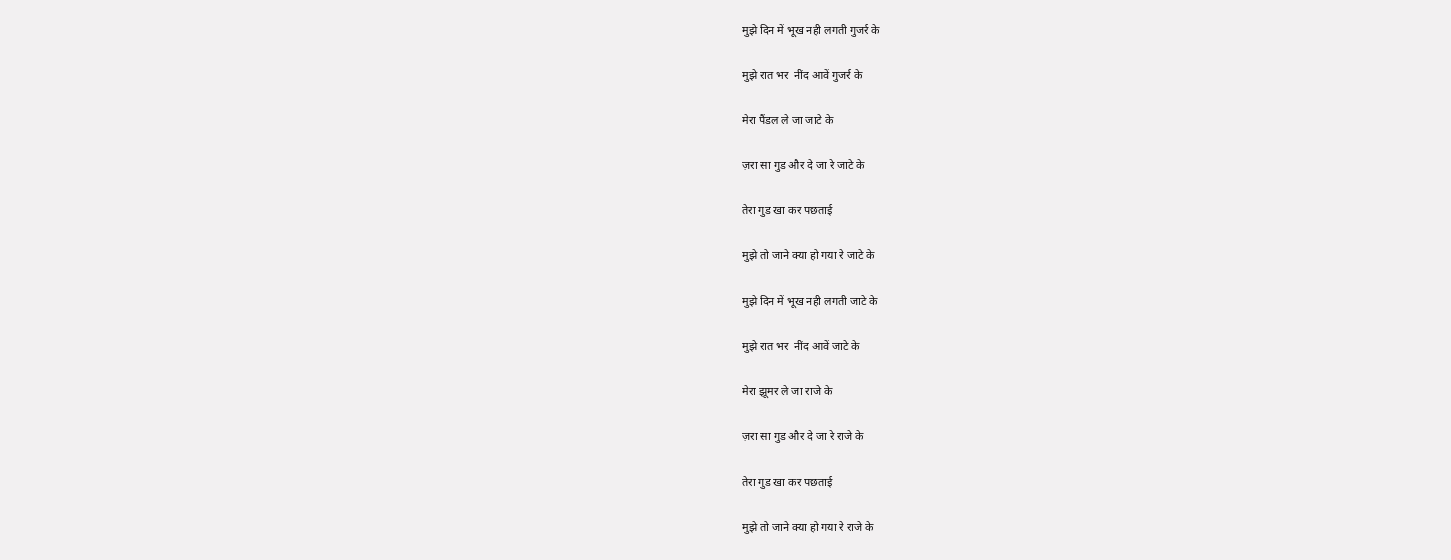मुझे दिन में भूख नही लगती गुजर्र के

मुझे रात भर  नींद आवें गुजर्र के

मेरा पैंडल ले जा जाटे के

ज़रा सा गुड और दे जा रे जाटे के

तेरा गुड खा कर पछताई

मुझे तो जाने क्या हो गया रे जाटे के

मुझे दिन में भूख नही लगती जाटे के

मुझे रात भर  नींद आवें जाटे के

मेरा झूमर ले जा राजे के

ज़रा सा गुड और दे जा रे राजे के

तेरा गुड खा कर पछताई

मुझे तो जाने क्या हो गया रे राजे के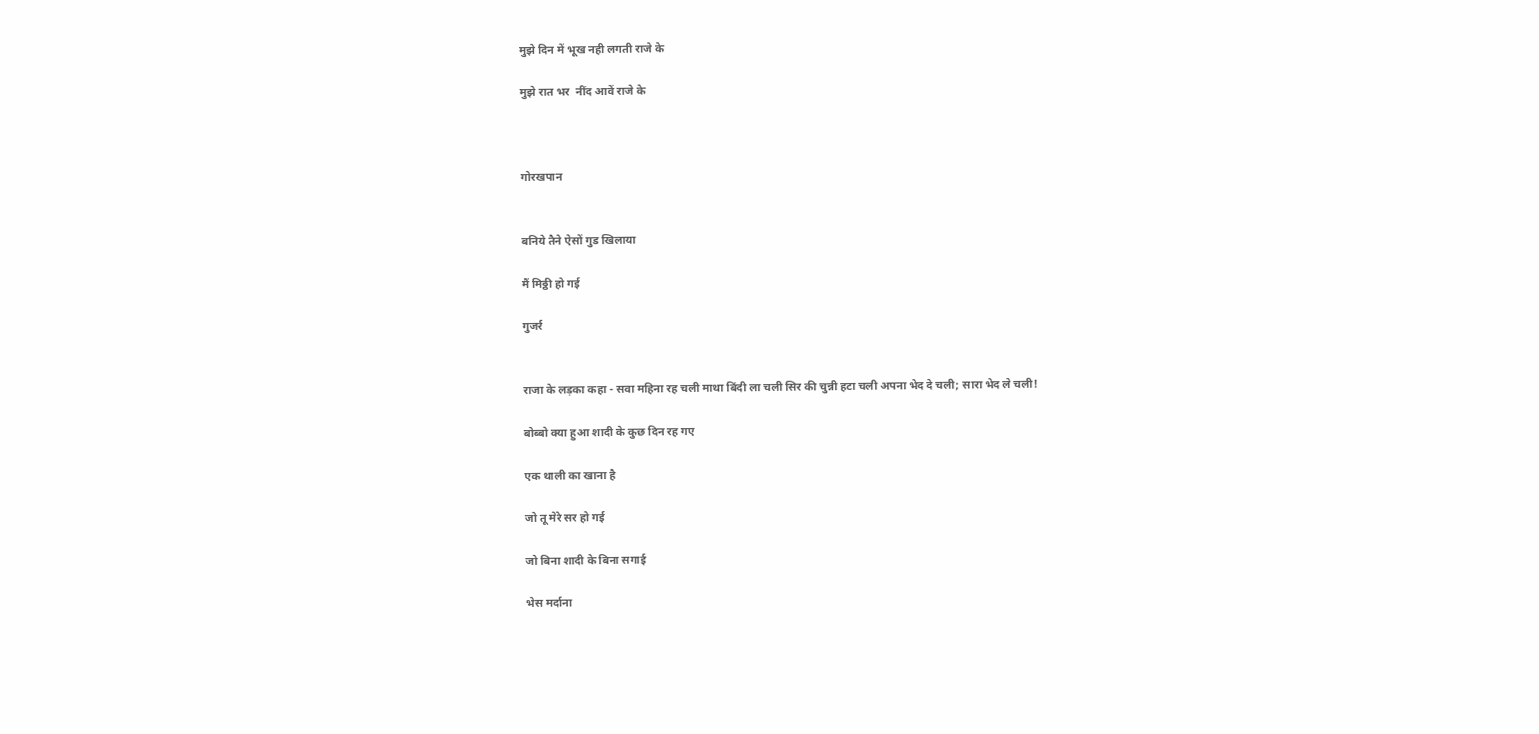मुझे दिन में भूख नही लगती राजे के

मुझे रात भर  नींद आवें राजे के



गोरखपान


बनिये तैने ऐसों गुड खिलाया

मैं मिठ्ठी हो गई

गुजर्र


राजा के लड़का कहा - सवा महिना रह चली माथा बिंदी ला चली सिर की चुन्नी हटा चली अपना भेद दे चली; सारा भेद ले चली!

बोब्बो क्या हुआ शादी के कुछ दिन रह गए

एक थाली का खाना है

जो तू मेरे सर हो गई

जो बिना शादी के बिना सगाई

भेस मर्दाना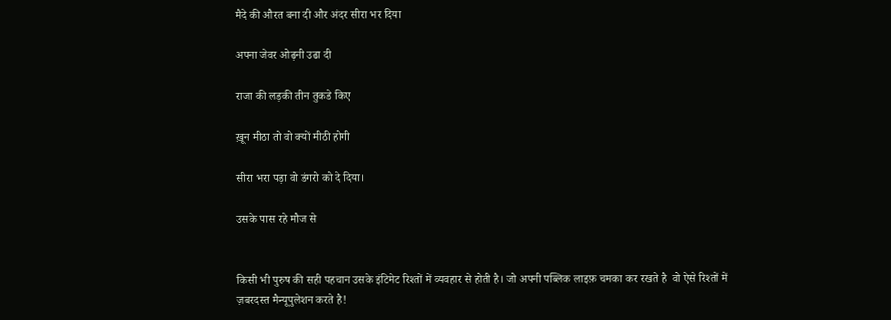मैदे की औरत बना दी और अंदर सीरा भर दिया

अपना जेवर ओढ़नी उढा दी

राजा की लड़की तीन तुकडे किए

ख़ून मीठा तो वो क्यों मीठी होगी

सीरा भरा पड़ा वो डंगरो को दे दिया।

उसके पास रहे मौज से


किसी भी पुरुष की सही पहचान उसके इंटिमेट रिश्तों में व्यवहार से होती है। जो अपनी पब्लिक लाइफ़ चमका कर रखते है  वो ऐसे रिश्तों में ज़बरदस्त मैन्यूपुलेशन करते है!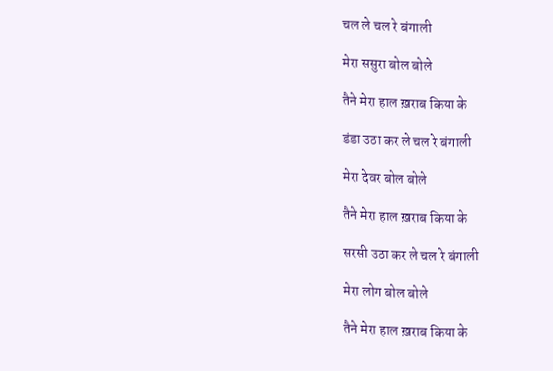चल ले चल रे बंगाली

मेरा ससुरा बोल बोले

तैने मेरा हाल ख़राब किया के

डंडा उठा कर ले चल रे बंगाली

मेरा देवर बोल बोले

तैने मेरा हाल ख़राब किया के

सरसी उठा कर ले चल रे बंगाली

मेरा लोग बोल बोले

तैने मेरा हाल ख़राब किया के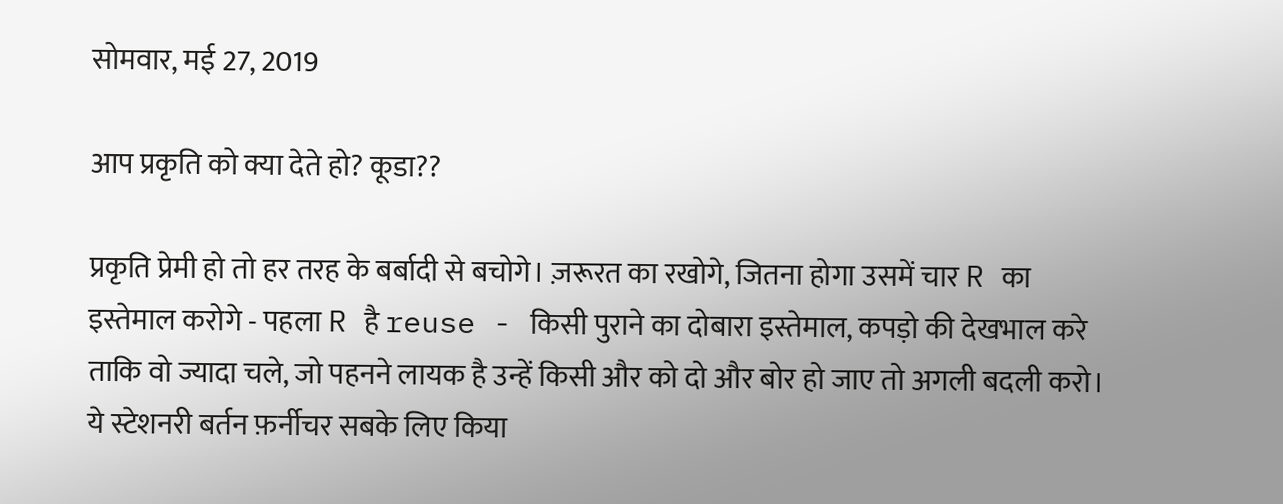सोमवार, मई 27, 2019

आप प्रकृति को क्या देते हो? कूडा??

प्रकृति प्रेमी हो तो हर तरह के बर्बादी से बचोगे। ज़रूरत का रखोगे, जितना होगा उसमें चार R का इस्तेमाल करोगे - पहला R है reuse - किसी पुराने का दोबारा इस्तेमाल, कपड़ो की देखभाल करे ताकि वो ज्यादा चले, जो पहनने लायक है उन्हें किसी और को दो और बोर हो जाए तो अगली बदली करो। ये स्टेशनरी बर्तन फ़र्नीचर सबके लिए किया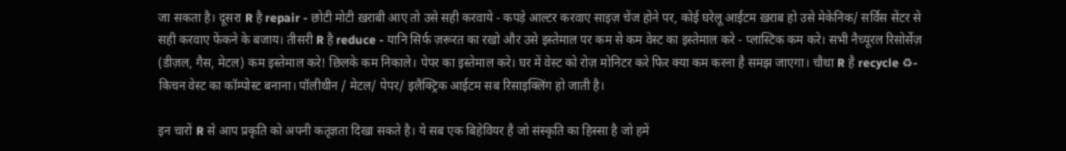जा सकता है। दूसरा R है repair - छोटी मोटी ख़राबी आए तो उसे सही करवाये - कपड़े आल्टर करवाए साइज़ चेंज होने पर, कोई घरेलू आईटम ख़राब हो उसे मेकेनिक/ सर्विस सेंटर से सही करवाए फेंकने के बजाय। तीसरी R है reduce - यानि सिर्फ ज़रूरत का रखो और उसे इस्तेमाल पर कम से कम वेस्ट का इस्तेमाल करे - प्लास्टिक कम करे। सभी नैच्यूरल रिसोर्सेज़ (डीज़ल, गैस, मेटल) कम इस्तेमाल करे! छिलके कम निकाले। पेपर का इस्तेमाल करे। घर में वेस्ट को रोज़ मोनिटर करे फिर क्या कम करना है समझ जाएगा। चौथा R है recycle ♻- किचन वेस्ट का कॉम्पोस्ट बनाना। पॉलीथीन / मेटल/ पेपर/ इलैक्ट्रिक आईटम सब रिसाइक्लिंग हो जाती है।

इन चारों R से आप प्रकृति को अपनी कतृज्ञता दिखा सकते है। ये सब एक बिहेवियर है जो संस्कृति का हिस्सा है जो हमें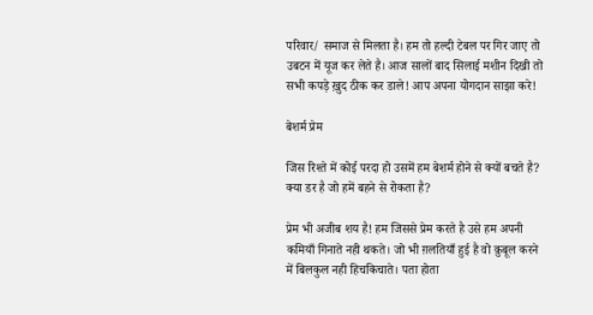परिवार/ समाज से मिलता है। हम तो हल्दी टेबल पर गिर जाए तो उबटन में यूज कर लेते है। आज सालों बाद सिलाई मशीन दिखी तो सभी कपड़े ख़ुद ठीक कर डाले! आप अपना योगदान साझा करे!

बेशर्म प्रेम

जिस रिश्ते में कोई परदा हो उसमें हम बेशर्म होने से क्यों बचते है? क्या डर है जो हमें बहने से रोकता है?

प्रेम भी अजीब शय है! हम जिससे प्रेम करते है उसे हम अपनी कमियाँ गिनाते नही थकते। जो भी ग़लतियाँ हुई है वो क़ुबूल करने में बिलकुल नही हिचकिचाते। पता होता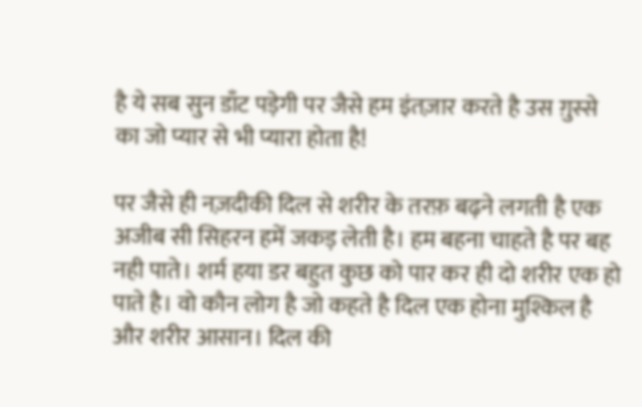है ये सब सुन डाँट पड़ेगी पर जैसे हम इंतज़ार करते है उस ग़ुस्से का जो प्यार से भी प्यारा होता है!

पर जैसे ही नज़दीकी दिल से शरीर के तरफ़ बढ़ने लगती है एक अजीब सी सिहरन हमें जकड़ लेती है। हम बहना चाहते है पर बह नही पाते। शर्म हया डर बहुत कुछ को पार कर ही दो शरीर एक हो पाते है। वो कौन लोग है जो कहते है दिल एक होना मुश्किल है और शरीर आसान। दिल की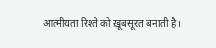आत्मीयता रिश्ते को ख़ूबसूरत बनाती है।